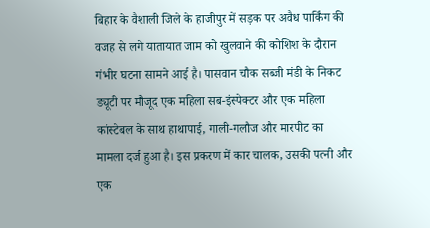बिहार के वैशाली जिले के हाजीपुर में सड़क पर अवैध पार्किंग की वजह से लगे यातायात जाम को खुलवाने की कोशिश के दौरान गंभीर घटना सामने आई है। पासवान चौक सब्जी मंडी के निकट ड्यूटी पर मौजूद एक महिला सब-इंस्पेक्टर और एक महिला कांस्टेबल के साथ हाथापाई, गाली-गलौज और मारपीट का मामला दर्ज हुआ है। इस प्रकरण में कार चालक, उसकी पत्नी और एक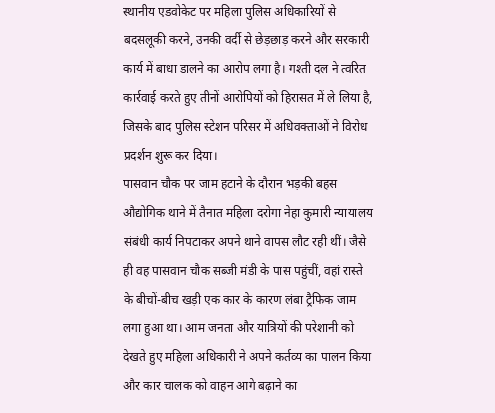स्थानीय एडवोकेट पर महिला पुलिस अधिकारियों से बदसलूकी करने, उनकी वर्दी से छेड़छाड़ करने और सरकारी कार्य में बाधा डालने का आरोप लगा है। गश्ती दल ने त्वरित कार्रवाई करते हुए तीनों आरोपियों को हिरासत में ले लिया है, जिसके बाद पुलिस स्टेशन परिसर में अधिवक्ताओं ने विरोध प्रदर्शन शुरू कर दिया।
पासवान चौक पर जाम हटाने के दौरान भड़की बहस
औद्योगिक थाने में तैनात महिला दरोगा नेहा कुमारी न्यायालय संबंधी कार्य निपटाकर अपने थाने वापस लौट रही थीं। जैसे ही वह पासवान चौक सब्जी मंडी के पास पहुंचीं, वहां रास्ते के बीचों-बीच खड़ी एक कार के कारण लंबा ट्रैफिक जाम लगा हुआ था। आम जनता और यात्रियों की परेशानी को देखते हुए महिला अधिकारी ने अपने कर्तव्य का पालन किया और कार चालक को वाहन आगे बढ़ाने का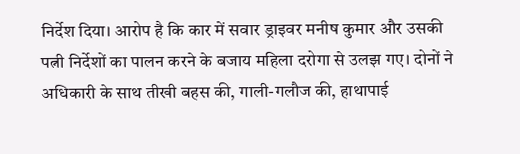निर्देश दिया। आरोप है कि कार में सवार ड्राइवर मनीष कुमार और उसकी पत्नी निर्देशों का पालन करने के बजाय महिला दरोगा से उलझ गए। दोनों ने अधिकारी के साथ तीखी बहस की, गाली-गलौज की, हाथापाई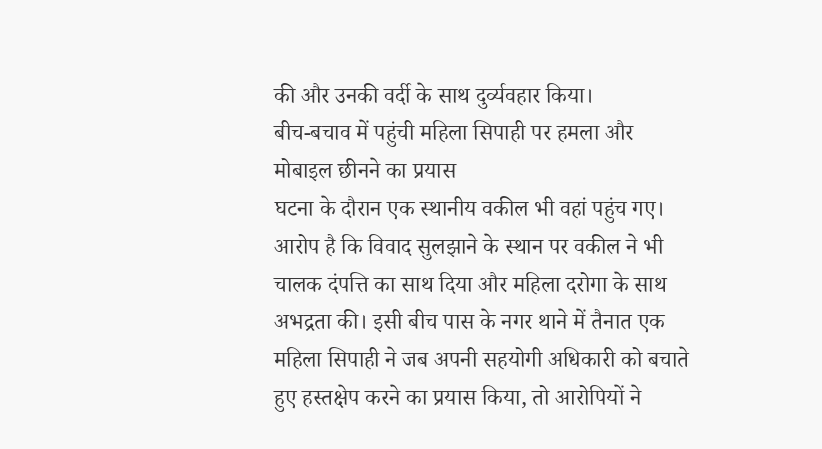की और उनकी वर्दी के साथ दुर्व्यवहार किया।
बीच-बचाव में पहुंची महिला सिपाही पर हमला और मोबाइल छीनने का प्रयास
घटना के दौरान एक स्थानीय वकील भी वहां पहुंच गए। आरोप है कि विवाद सुलझाने के स्थान पर वकील ने भी चालक दंपत्ति का साथ दिया और महिला दरोगा के साथ अभद्रता की। इसी बीच पास के नगर थाने में तैनात एक महिला सिपाही ने जब अपनी सहयोगी अधिकारी को बचाते हुए हस्तक्षेप करने का प्रयास किया, तो आरोपियों ने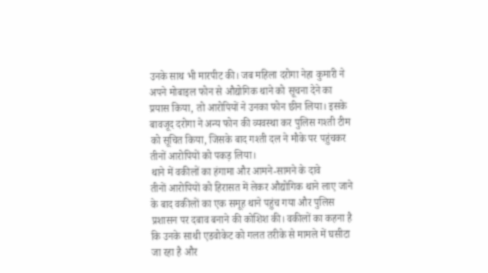उनके साथ भी मारपीट की। जब महिला दरोगा नेहा कुमारी ने अपने मोबाइल फोन से औद्योगिक थाने को सूचना देने का प्रयास किया, तो आरोपियों ने उनका फोन छीन लिया। इसके बावजूद दरोगा ने अन्य फोन की व्यवस्था कर पुलिस गश्ती टीम को सूचित किया, जिसके बाद गश्ती दल ने मौके पर पहुंचकर तीनों आरोपियों को पकड़ लिया।
थाने में वकीलों का हंगामा और आमने-सामने के दावे
तीनों आरोपियों को हिरासत में लेकर औद्योगिक थाने लाए जाने के बाद वकीलों का एक समूह थाने पहुंच गया और पुलिस प्रशासन पर दबाव बनाने की कोशिश की। वकीलों का कहना है कि उनके साथी एडवोकेट को गलत तरीके से मामले में घसीटा जा रहा है और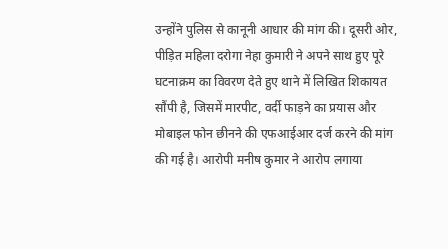उन्होंने पुलिस से कानूनी आधार की मांग की। दूसरी ओर, पीड़ित महिला दरोगा नेहा कुमारी ने अपने साथ हुए पूरे घटनाक्रम का विवरण देते हुए थाने में लिखित शिकायत सौंपी है, जिसमें मारपीट, वर्दी फाड़ने का प्रयास और मोबाइल फोन छीनने की एफआईआर दर्ज करने की मांग की गई है। आरोपी मनीष कुमार ने आरोप लगाया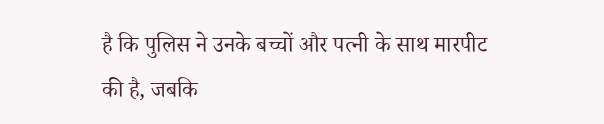है कि पुलिस ने उनके बच्चों और पत्नी के साथ मारपीट की है, जबकि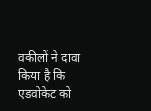वकीलों ने दावा किया है कि एडवोकेट को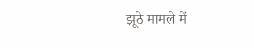झूठे मामले में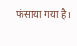फंसाया गया है।